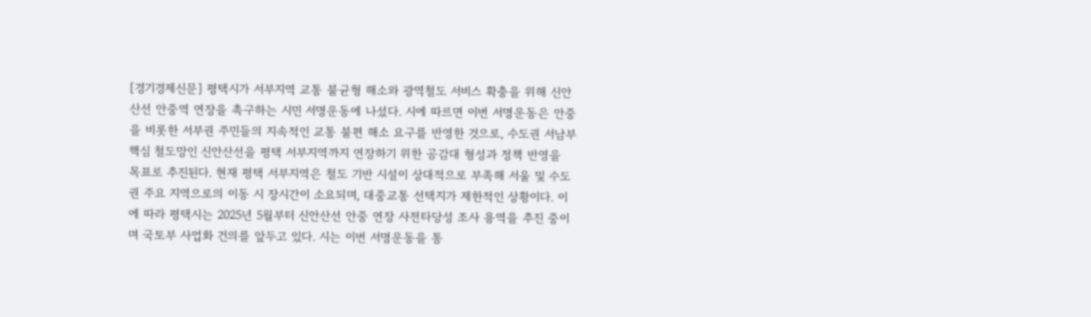[경기경제신문] 평택시가 서부지역 교통 불균형 해소와 광역철도 서비스 확충을 위해 신안산선 안중역 연장을 촉구하는 시민 서명운동에 나섰다. 시에 따르면 이번 서명운동은 안중을 비롯한 서부권 주민들의 지속적인 교통 불편 해소 요구를 반영한 것으로, 수도권 서남부 핵심 철도망인 신안산선을 평택 서부지역까지 연장하기 위한 공감대 형성과 정책 반영을 목표로 추진된다. 현재 평택 서부지역은 철도 기반 시설이 상대적으로 부족해 서울 및 수도권 주요 지역으로의 이동 시 장시간이 소요되며, 대중교통 선택지가 제한적인 상황이다. 이에 따라 평택시는 2025년 5월부터 신안산선 안중 연장 사전타당성 조사 용역을 추진 중이며 국토부 사업화 건의를 앞두고 있다. 시는 이번 서명운동을 통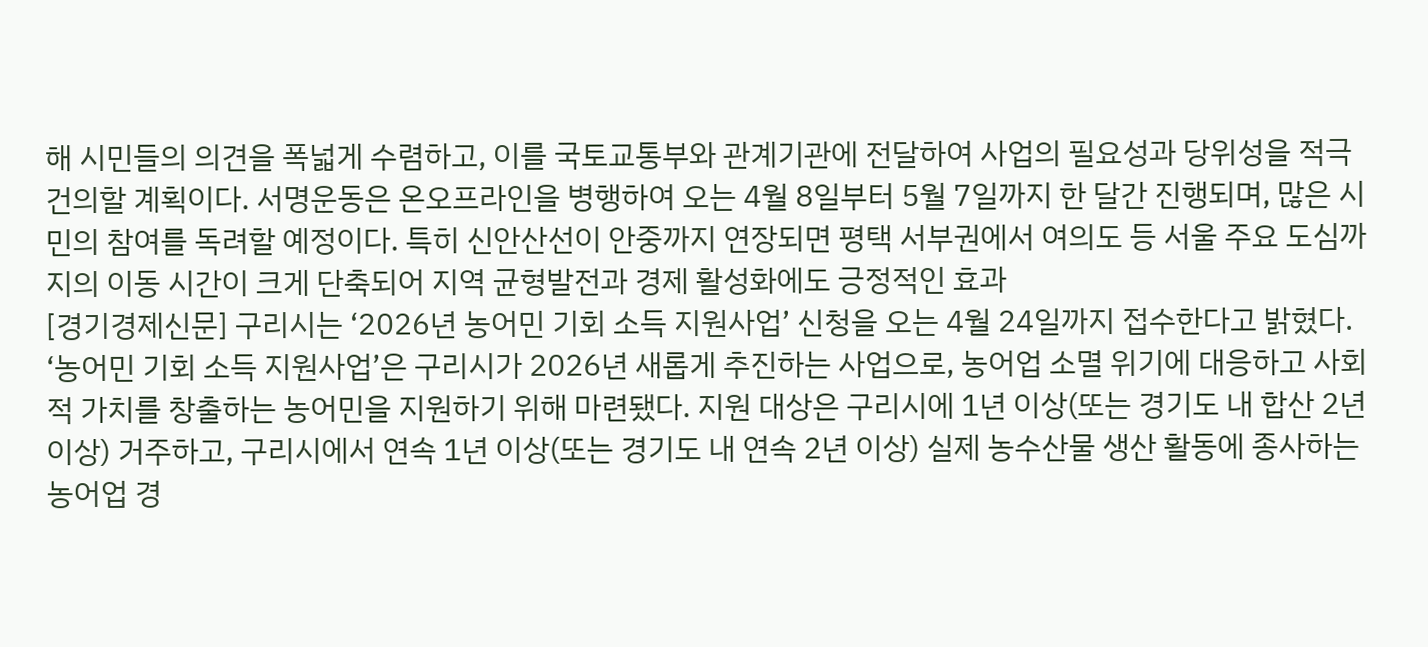해 시민들의 의견을 폭넓게 수렴하고, 이를 국토교통부와 관계기관에 전달하여 사업의 필요성과 당위성을 적극 건의할 계획이다. 서명운동은 온오프라인을 병행하여 오는 4월 8일부터 5월 7일까지 한 달간 진행되며, 많은 시민의 참여를 독려할 예정이다. 특히 신안산선이 안중까지 연장되면 평택 서부권에서 여의도 등 서울 주요 도심까지의 이동 시간이 크게 단축되어 지역 균형발전과 경제 활성화에도 긍정적인 효과
[경기경제신문] 구리시는 ‘2026년 농어민 기회 소득 지원사업’ 신청을 오는 4월 24일까지 접수한다고 밝혔다. ‘농어민 기회 소득 지원사업’은 구리시가 2026년 새롭게 추진하는 사업으로, 농어업 소멸 위기에 대응하고 사회적 가치를 창출하는 농어민을 지원하기 위해 마련됐다. 지원 대상은 구리시에 1년 이상(또는 경기도 내 합산 2년 이상) 거주하고, 구리시에서 연속 1년 이상(또는 경기도 내 연속 2년 이상) 실제 농수산물 생산 활동에 종사하는 농어업 경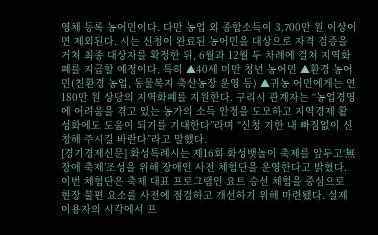영체 등록 농어민이다. 다만 농업 외 종합소득이 3,700만 원 이상이면 제외된다. 시는 신청이 완료된 농어민을 대상으로 자격 검증을 거쳐 최종 대상자를 확정한 뒤, 6월과 12월 두 차례에 걸쳐 지역화폐를 지급할 예정이다. 특히 ▲40세 미만 청년 농어민 ▲환경 농어민(친환경 농업, 동물복지 축산농장 운영 등) ▲귀농 어민에게는 연 180만 원 상당의 지역화폐를 지원한다. 구리시 관계자는 “농업경영에 어려움을 겪고 있는 농가의 소득 안정을 도모하고 지역경제 활성화에도 도움이 되기를 기대한다”라며 “신청 기한 내 빠짐없이 신청해 주시길 바란다”라고 말했다.
[경기경제신문] 화성특례시는 제16회 화성뱃놀이 축제를 앞두고‘無장애 축제’조성을 위해 장애인 사전 체험단을 운영한다고 밝혔다. 이번 체험단은 축제 대표 프로그램인 요트 승선 체험을 중심으로 현장 불편 요소를 사전에 점검하고 개선하기 위해 마련됐다. 실제 이용자의 시각에서 프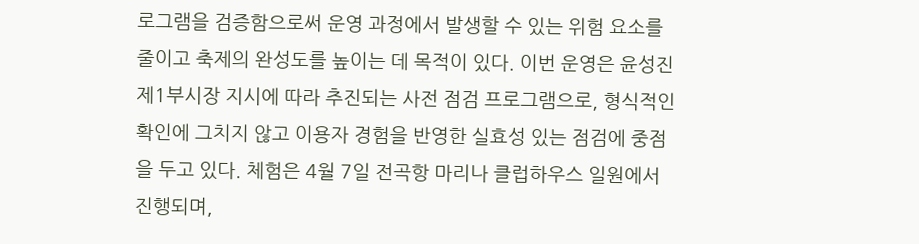로그램을 검증함으로써 운영 과정에서 발생할 수 있는 위험 요소를 줄이고 축제의 완성도를 높이는 데 목적이 있다. 이번 운영은 윤성진 제1부시장 지시에 따라 추진되는 사전 점검 프로그램으로, 형식적인 확인에 그치지 않고 이용자 경험을 반영한 실효성 있는 점검에 중점을 두고 있다. 체험은 4월 7일 전곡항 마리나 클럽하우스 일원에서 진행되며,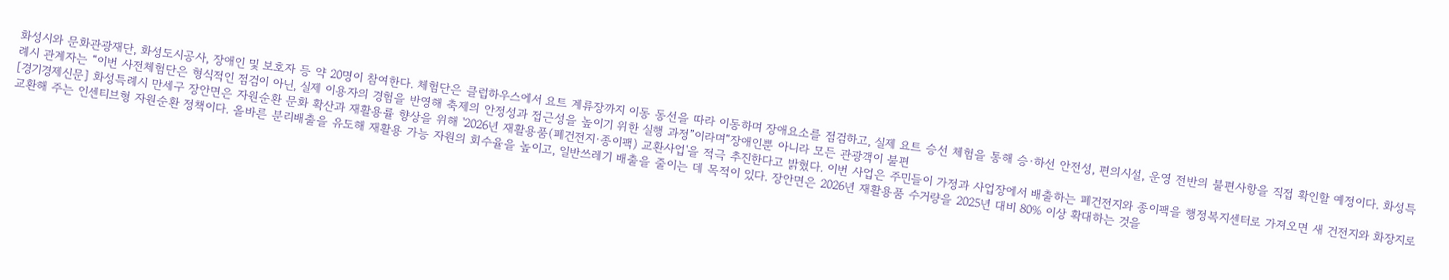화성시와 문화관광재단, 화성도시공사, 장애인 및 보호자 등 약 20명이 참여한다. 체험단은 클럽하우스에서 요트 계류장까지 이동 동선을 따라 이동하며 장애요소를 점검하고, 실제 요트 승선 체험을 통해 승·하선 안전성, 편의시설, 운영 전반의 불편사항을 직접 확인할 예정이다. 화성특례시 관계자는 “이번 사전체험단은 형식적인 점검이 아닌, 실제 이용자의 경험을 반영해 축제의 안정성과 접근성을 높이기 위한 실행 과정”이라며“장애인뿐 아니라 모든 관광객이 불편
[경기경제신문] 화성특례시 만세구 장안면은 자원순환 문화 확산과 재활용률 향상을 위해 '2026년 재활용품(폐건전지·종이팩) 교환사업'을 적극 추진한다고 밝혔다. 이번 사업은 주민들이 가정과 사업장에서 배출하는 폐건전지와 종이팩을 행정복지센터로 가져오면 새 건전지와 화장지로 교환해 주는 인센티브형 자원순환 정책이다. 올바른 분리배출을 유도해 재활용 가능 자원의 회수율을 높이고, 일반쓰레기 배출을 줄이는 데 목적이 있다. 장안면은 2026년 재활용품 수거량을 2025년 대비 80% 이상 확대하는 것을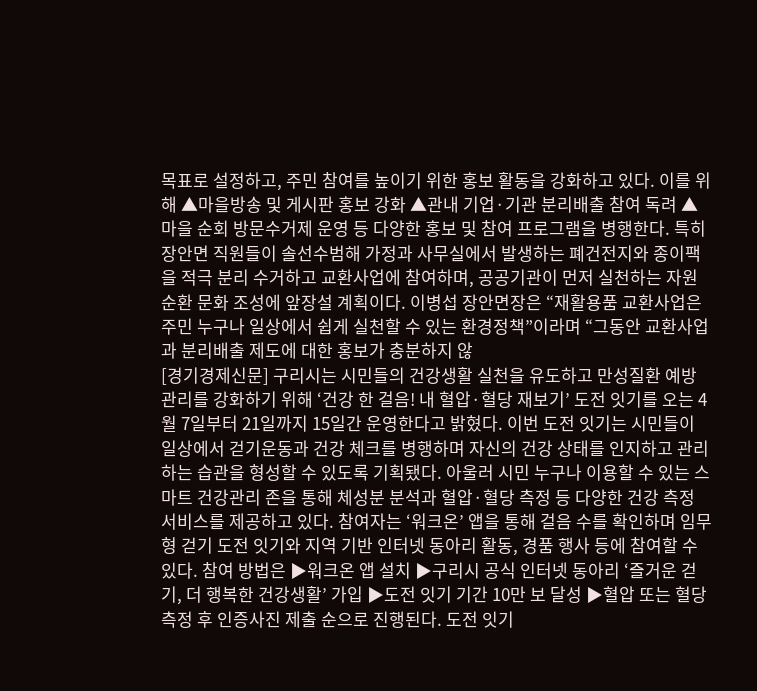목표로 설정하고, 주민 참여를 높이기 위한 홍보 활동을 강화하고 있다. 이를 위해 ▲마을방송 및 게시판 홍보 강화 ▲관내 기업·기관 분리배출 참여 독려 ▲마을 순회 방문수거제 운영 등 다양한 홍보 및 참여 프로그램을 병행한다. 특히 장안면 직원들이 솔선수범해 가정과 사무실에서 발생하는 폐건전지와 종이팩을 적극 분리 수거하고 교환사업에 참여하며, 공공기관이 먼저 실천하는 자원순환 문화 조성에 앞장설 계획이다. 이병섭 장안면장은 “재활용품 교환사업은 주민 누구나 일상에서 쉽게 실천할 수 있는 환경정책”이라며 “그동안 교환사업과 분리배출 제도에 대한 홍보가 충분하지 않
[경기경제신문] 구리시는 시민들의 건강생활 실천을 유도하고 만성질환 예방 관리를 강화하기 위해 ‘건강 한 걸음! 내 혈압·혈당 재보기’ 도전 잇기를 오는 4월 7일부터 21일까지 15일간 운영한다고 밝혔다. 이번 도전 잇기는 시민들이 일상에서 걷기운동과 건강 체크를 병행하며 자신의 건강 상태를 인지하고 관리하는 습관을 형성할 수 있도록 기획됐다. 아울러 시민 누구나 이용할 수 있는 스마트 건강관리 존을 통해 체성분 분석과 혈압·혈당 측정 등 다양한 건강 측정 서비스를 제공하고 있다. 참여자는 ‘워크온’ 앱을 통해 걸음 수를 확인하며 임무형 걷기 도전 잇기와 지역 기반 인터넷 동아리 활동, 경품 행사 등에 참여할 수 있다. 참여 방법은 ▶워크온 앱 설치 ▶구리시 공식 인터넷 동아리 ‘즐거운 걷기, 더 행복한 건강생활’ 가입 ▶도전 잇기 기간 10만 보 달성 ▶혈압 또는 혈당 측정 후 인증사진 제출 순으로 진행된다. 도전 잇기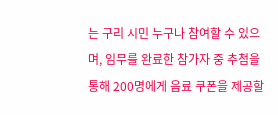는 구리 시민 누구나 참여할 수 있으며, 임무를 완료한 참가자 중 추첨을 통해 200명에게 음료 쿠폰을 제공할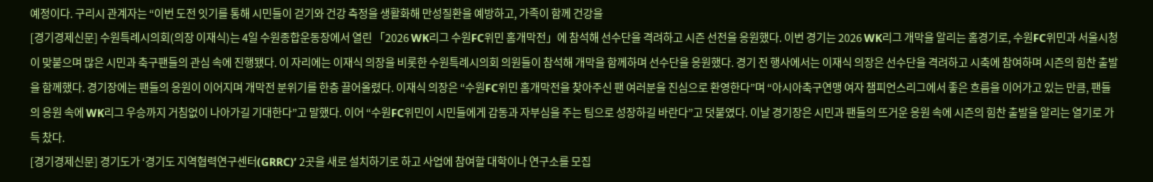예정이다. 구리시 관계자는 “이번 도전 잇기를 통해 시민들이 걷기와 건강 측정을 생활화해 만성질환을 예방하고, 가족이 함께 건강을
[경기경제신문] 수원특례시의회(의장 이재식)는 4일 수원종합운동장에서 열린 「2026 WK리그 수원FC위민 홈개막전」에 참석해 선수단을 격려하고 시즌 선전을 응원했다. 이번 경기는 2026 WK리그 개막을 알리는 홈경기로, 수원FC위민과 서울시청이 맞붙으며 많은 시민과 축구팬들의 관심 속에 진행됐다. 이 자리에는 이재식 의장을 비롯한 수원특례시의회 의원들이 참석해 개막을 함께하며 선수단을 응원했다. 경기 전 행사에서는 이재식 의장은 선수단을 격려하고 시축에 참여하며 시즌의 힘찬 출발을 함께했다. 경기장에는 팬들의 응원이 이어지며 개막전 분위기를 한층 끌어올렸다. 이재식 의장은 “수원FC위민 홈개막전을 찾아주신 팬 여러분을 진심으로 환영한다”며 “아시아축구연맹 여자 챔피언스리그에서 좋은 흐름을 이어가고 있는 만큼, 팬들의 응원 속에 WK리그 우승까지 거침없이 나아가길 기대한다”고 말했다. 이어 “수원FC위민이 시민들에게 감동과 자부심을 주는 팀으로 성장하길 바란다”고 덧붙였다. 이날 경기장은 시민과 팬들의 뜨거운 응원 속에 시즌의 힘찬 출발을 알리는 열기로 가득 찼다.
[경기경제신문] 경기도가 ‘경기도 지역협력연구센터(GRRC)’ 2곳을 새로 설치하기로 하고 사업에 참여할 대학이나 연구소를 모집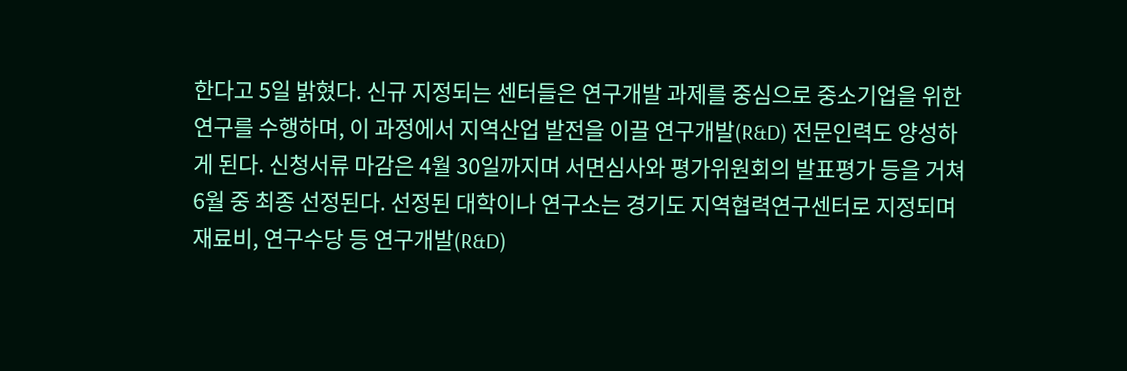한다고 5일 밝혔다. 신규 지정되는 센터들은 연구개발 과제를 중심으로 중소기업을 위한 연구를 수행하며, 이 과정에서 지역산업 발전을 이끌 연구개발(R&D) 전문인력도 양성하게 된다. 신청서류 마감은 4월 30일까지며 서면심사와 평가위원회의 발표평가 등을 거쳐 6월 중 최종 선정된다. 선정된 대학이나 연구소는 경기도 지역협력연구센터로 지정되며 재료비, 연구수당 등 연구개발(R&D)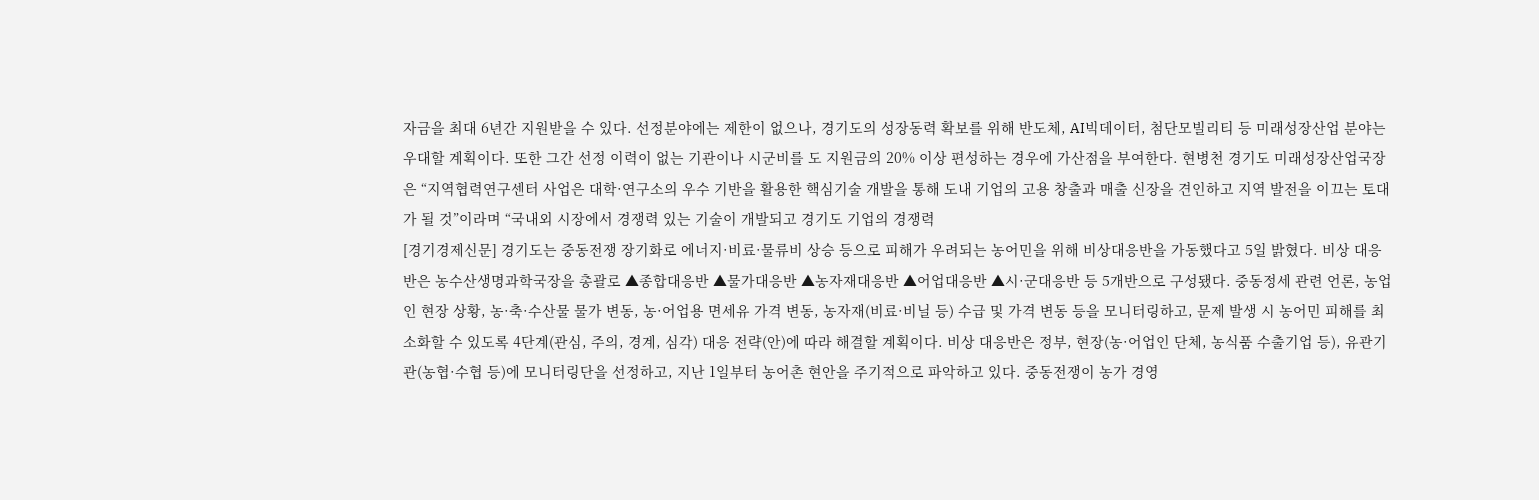자금을 최대 6년간 지원받을 수 있다. 선정분야에는 제한이 없으나, 경기도의 성장동력 확보를 위해 반도체, AI빅데이터, 첨단모빌리티 등 미래성장산업 분야는 우대할 계획이다. 또한 그간 선정 이력이 없는 기관이나 시군비를 도 지원금의 20% 이상 편성하는 경우에 가산점을 부여한다. 현병천 경기도 미래성장산업국장은 “지역협력연구센터 사업은 대학·연구소의 우수 기반을 활용한 핵심기술 개발을 통해 도내 기업의 고용 창출과 매출 신장을 견인하고 지역 발전을 이끄는 토대가 될 것”이라며 “국내외 시장에서 경쟁력 있는 기술이 개발되고 경기도 기업의 경쟁력
[경기경제신문] 경기도는 중동전쟁 장기화로 에너지·비료·물류비 상승 등으로 피해가 우려되는 농어민을 위해 비상대응반을 가동했다고 5일 밝혔다. 비상 대응반은 농수산생명과학국장을 총괄로 ▲종합대응반 ▲물가대응반 ▲농자재대응반 ▲어업대응반 ▲시·군대응반 등 5개반으로 구성됐다. 중동정세 관련 언론, 농업인 현장 상황, 농·축·수산물 물가 변동, 농·어업용 면세유 가격 변동, 농자재(비료·비닐 등) 수급 및 가격 변동 등을 모니터링하고, 문제 발생 시 농어민 피해를 최소화할 수 있도록 4단계(관심, 주의, 경계, 심각) 대응 전략(안)에 따라 해결할 계획이다. 비상 대응반은 정부, 현장(농·어업인 단체, 농식품 수출기업 등), 유관기관(농협·수협 등)에 모니터링단을 선정하고, 지난 1일부터 농어촌 현안을 주기적으로 파악하고 있다. 중동전쟁이 농가 경영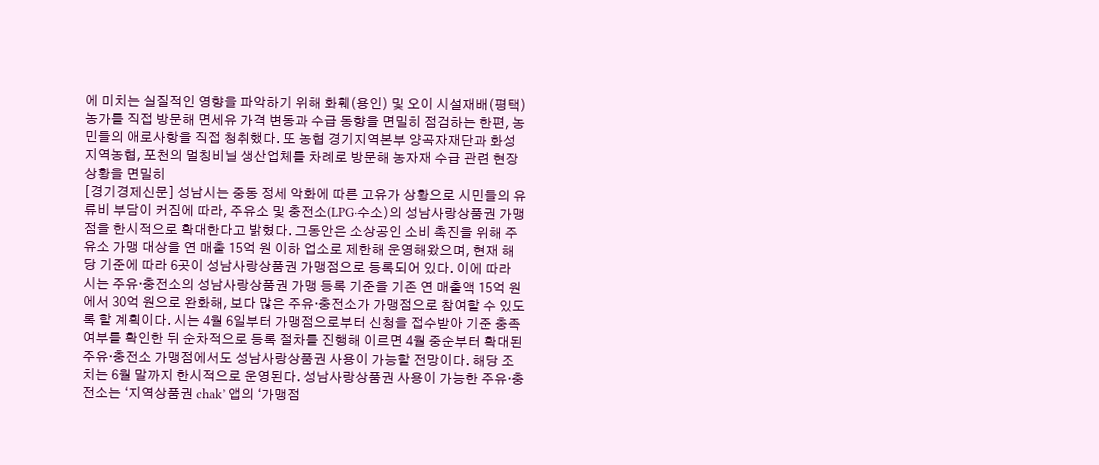에 미치는 실질적인 영향을 파악하기 위해 화훼(용인) 및 오이 시설재배(평택) 농가를 직접 방문해 면세유 가격 변동과 수급 동향을 면밀히 점검하는 한편, 농민들의 애로사항을 직접 청취했다. 또 농협 경기지역본부 양곡자재단과 화성 지역농협, 포천의 멀칭비닐 생산업체를 차례로 방문해 농자재 수급 관련 현장 상황을 면밀히
[경기경제신문] 성남시는 중동 정세 악화에 따른 고유가 상황으로 시민들의 유류비 부담이 커짐에 따라, 주유소 및 충전소(LPG·수소)의 성남사랑상품권 가맹점을 한시적으로 확대한다고 밝혔다. 그동안은 소상공인 소비 촉진을 위해 주유소 가맹 대상을 연 매출 15억 원 이하 업소로 제한해 운영해왔으며, 현재 해당 기준에 따라 6곳이 성남사랑상품권 가맹점으로 등록되어 있다. 이에 따라 시는 주유·충전소의 성남사랑상품권 가맹 등록 기준을 기존 연 매출액 15억 원에서 30억 원으로 완화해, 보다 많은 주유·충전소가 가맹점으로 참여할 수 있도록 할 계획이다. 시는 4월 6일부터 가맹점으로부터 신청을 접수받아 기준 충족 여부를 확인한 뒤 순차적으로 등록 절차를 진행해 이르면 4월 중순부터 확대된 주유·충전소 가맹점에서도 성남사랑상품권 사용이 가능할 전망이다. 해당 조치는 6월 말까지 한시적으로 운영된다. 성남사랑상품권 사용이 가능한 주유·충전소는 ‘지역상품권 chak’ 앱의 ‘가맹점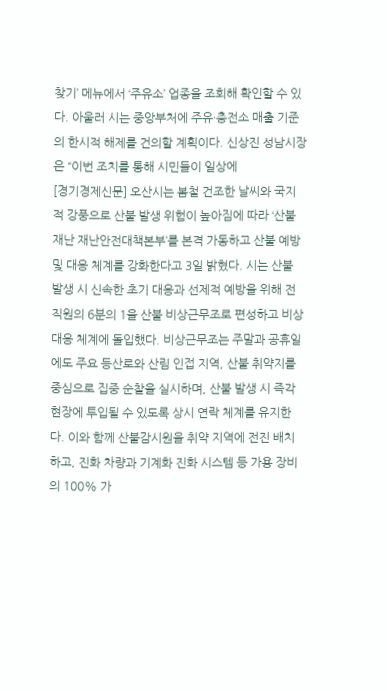찾기’ 메뉴에서 ‘주유소’ 업종을 조회해 확인할 수 있다. 아울러 시는 중앙부처에 주유·충전소 매출 기준의 한시적 해제를 건의할 계획이다. 신상진 성남시장은 “이번 조치를 통해 시민들이 일상에
[경기경제신문] 오산시는 봄철 건조한 날씨와 국지적 강풍으로 산불 발생 위험이 높아짐에 따라 ‘산불재난 재난안전대책본부’를 본격 가동하고 산불 예방 및 대응 체계를 강화한다고 3일 밝혔다. 시는 산불 발생 시 신속한 초기 대응과 선제적 예방을 위해 전 직원의 6분의 1을 산불 비상근무조로 편성하고 비상 대응 체계에 돌입했다. 비상근무조는 주말과 공휴일에도 주요 등산로와 산림 인접 지역, 산불 취약지를 중심으로 집중 순찰을 실시하며, 산불 발생 시 즉각 현장에 투입될 수 있도록 상시 연락 체계를 유지한다. 이와 함께 산불감시원을 취약 지역에 전진 배치하고, 진화 차량과 기계화 진화 시스템 등 가용 장비의 100% 가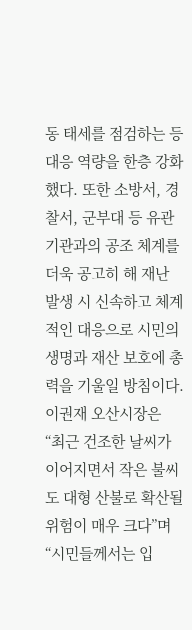동 태세를 점검하는 등 대응 역량을 한층 강화했다. 또한 소방서, 경찰서, 군부대 등 유관기관과의 공조 체계를 더욱 공고히 해 재난 발생 시 신속하고 체계적인 대응으로 시민의 생명과 재산 보호에 총력을 기울일 방침이다. 이권재 오산시장은 “최근 건조한 날씨가 이어지면서 작은 불씨도 대형 산불로 확산될 위험이 매우 크다”며 “시민들께서는 입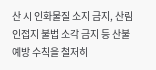산 시 인화물질 소지 금지, 산림 인접지 불법 소각 금지 등 산불 예방 수칙을 철저히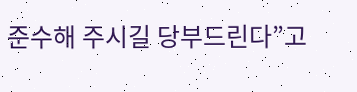준수해 주시길 당부드린다”고